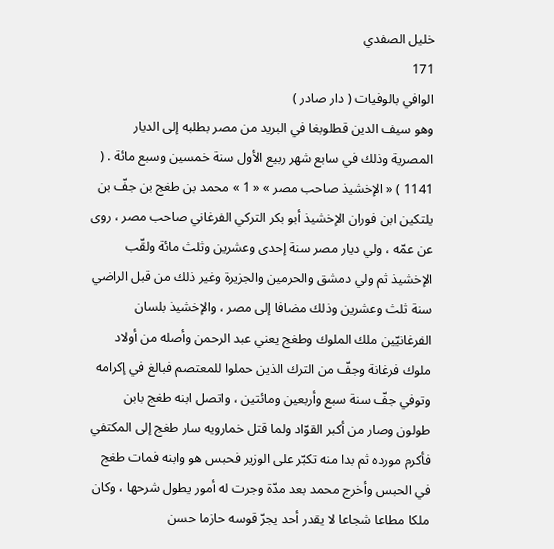خليل الصفدي
171
الوافي بالوفيات ( دار صادر )
وهو سيف الدين قطلوبغا في البريد من مصر بطلبه إلى الديار المصرية وذلك في سابع شهر ربيع الأول سنة خمسين وسبع مائة . ( 1141 ) « الإخشيذ صاحب مصر » « 1 » محمد بن طغج بن جفّ بن يلتكين ابن فوران الإخشيذ أبو بكر التركي الفرغاني صاحب مصر ، روى عن عمّه ، ولي ديار مصر سنة إحدى وعشرين وثلث مائة ولقّب الإخشيذ ثم ولي دمشق والحرمين والجزيرة وغير ذلك من قبل الراضي سنة ثلث وعشرين وذلك مضافا إلى مصر ، والإخشيذ بلسان الفرغانيّين ملك الملوك وطغج يعني عبد الرحمن وأصله من أولاد ملوك فرغانة وجفّ من الترك الذين حملوا للمعتصم فبالغ في إكرامه وتوفي جفّ سنة سبع وأربعين ومائتين ، واتصل ابنه طغج بابن طولون وصار من أكبر القوّاد ولما قتل خمارويه سار طغج إلى المكتفي فأكرم مورده ثم بدا منه تكبّر على الوزير فحبس هو وابنه فمات طغج في الحبس وأخرج محمد بعد مدّة وجرت له أمور يطول شرحها ، وكان ملكا مطاعا شجاعا لا يقدر أحد يجرّ قوسه حازما حسن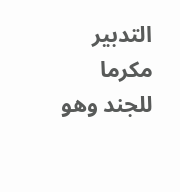التدبير مكرما للجند وهو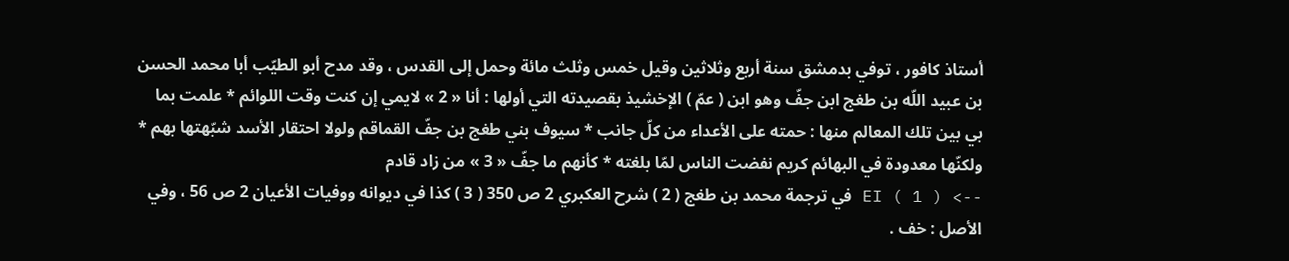أستاذ كافور ، توفي بدمشق سنة أربع وثلاثين وقيل خمس وثلث مائة وحمل إلى القدس ، وقد مدح أبو الطيّب أبا محمد الحسن بن عبيد اللّه بن طغج ابن جفّ وهو ابن ( عمّ ) الإخشيذ بقصيدته التي أولها : أنا « 2 » لايمي إن كنت وقت اللوائم * علمت بما بي بين تلك المعالم منها : حمته على الأعداء من كلّ جانب * سيوف بني طغج بن جفّ القماقم ولولا احتقار الأسد شبّهتها بهم * ولكنّها معدودة في البهائم كريم نفضت الناس لمّا بلغته * كأنهم ما جفّ « 3 » من زاد قادم
--> ( 1 ) EI في ترجمة محمد بن طغج ( 2 ) شرح العكبري 2 ص 350 ( 3 ) كذا في ديوانه ووفيات الأعيان 2 ص 56 ، وفي الأصل : خف .